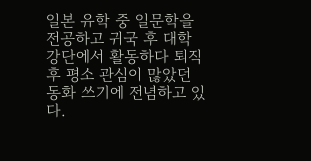일본 유학 중 일문학을 전공하고 귀국 후 대학 강단에서 활동하다 퇴직 후 평소 관심이 많았던 동화 쓰기에 전념하고 있다.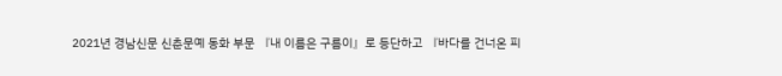2021년 경남신문 신춘문예 동화 부문 『내 이름은 구름이』로 등단하고 『바다를 건너온 피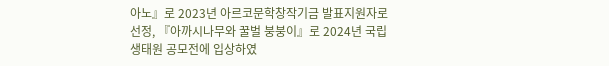아노』로 2023년 아르코문학창작기금 발표지원자로 선정, 『아까시나무와 꿀벌 붕붕이』로 2024년 국립생태원 공모전에 입상하였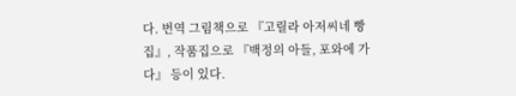다. 번역 그림책으로 『고릴라 아저씨네 빵집』, 작품집으로 『백정의 아들, 포와에 가다』 등이 있다.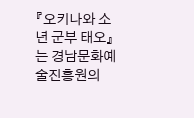『오키나와 소년 군부 태오』는 경남문화예술진흥원의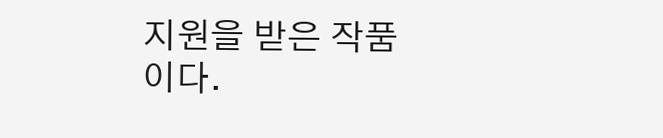지원을 받은 작품이다.